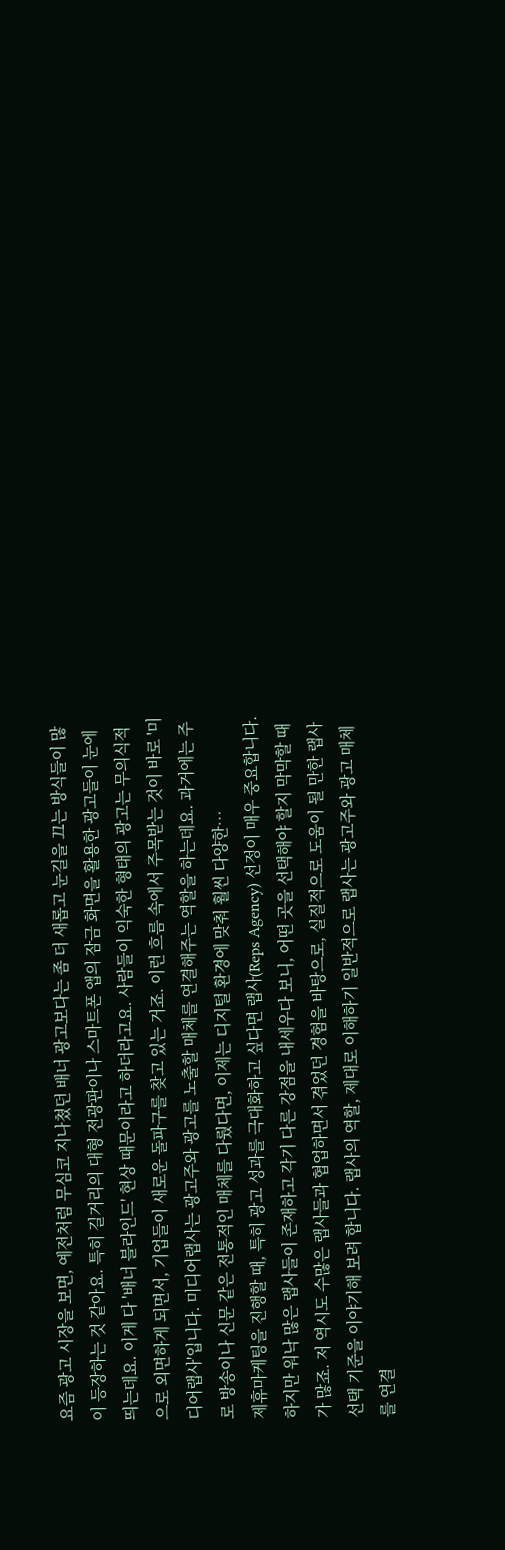요즘 광고 시장을 보면, 예전처럼 무심코 지나쳤던 배너 광고보다는 좀 더 새롭고 눈길을 끄는 방식들이 많이 등장하는 것 같아요. 특히 길거리의 대형 전광판이나 스마트폰 앱의 잠금 화면을 활용한 광고들이 눈에 띄는데요. 이게 다 '배너 블라인드' 현상 때문이라고 하더라고요. 사람들이 익숙한 형태의 광고는 무의식적으로 외면하게 되면서, 기업들이 새로운 돌파구를 찾고 있는 거죠. 이런 흐름 속에서 주목받는 것이 바로 '미디어랩사'입니다. 미디어랩사는 광고주와 광고를 노출할 매체를 연결해주는 역할을 하는데요. 과거에는 주로 방송이나 신문 같은 전통적인 매체를 다뤘다면, 이제는 디지털 환경에 맞춰 훨씬 다양한…
제휴마케팅을 진행할 때, 특히 광고 성과를 극대화하고 싶다면 랩사(Reps Agency) 선정이 매우 중요합니다. 하지만 워낙 많은 랩사들이 존재하고 각기 다른 강점을 내세우다 보니, 어떤 곳을 선택해야 할지 막막할 때가 많죠. 저 역시도 수많은 랩사들과 협업하면서 겪었던 경험을 바탕으로, 실질적으로 도움이 될 만한 랩사 선택 기준을 이야기해 보려 합니다. 랩사의 역할, 제대로 이해하기 일반적으로 랩사는 광고주와 광고 매체를 연결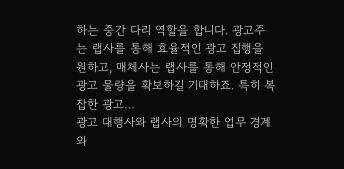하는 중간 다리 역할을 합니다. 광고주는 랩사를 통해 효율적인 광고 집행을 원하고, 매체사는 랩사를 통해 안정적인 광고 물량을 확보하길 기대하죠. 특히 복잡한 광고…
광고 대행사와 랩사의 명확한 업무 경계와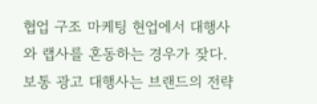협업 구조 마케팅 현업에서 대행사와 랩사를 혼동하는 경우가 잦다. 보통 광고 대행사는 브랜드의 전략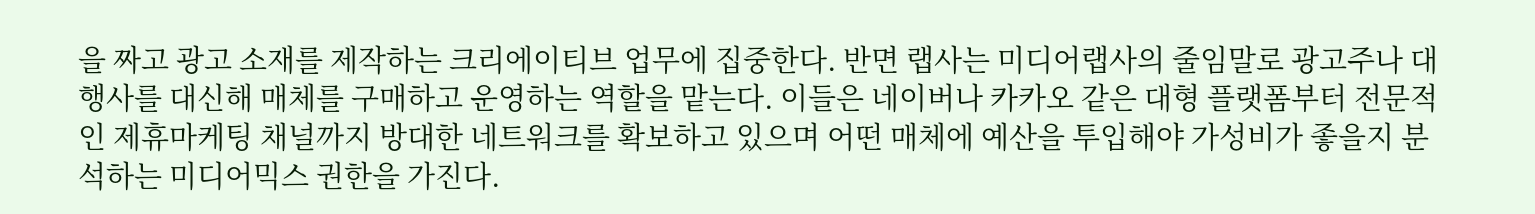을 짜고 광고 소재를 제작하는 크리에이티브 업무에 집중한다. 반면 랩사는 미디어랩사의 줄임말로 광고주나 대행사를 대신해 매체를 구매하고 운영하는 역할을 맡는다. 이들은 네이버나 카카오 같은 대형 플랫폼부터 전문적인 제휴마케팅 채널까지 방대한 네트워크를 확보하고 있으며 어떤 매체에 예산을 투입해야 가성비가 좋을지 분석하는 미디어믹스 권한을 가진다.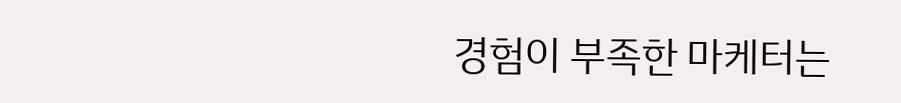경험이 부족한 마케터는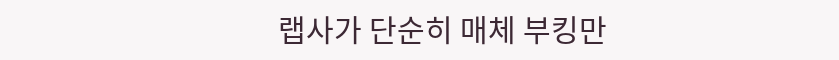랩사가 단순히 매체 부킹만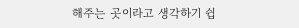해주는 곳이라고 생각하기 쉽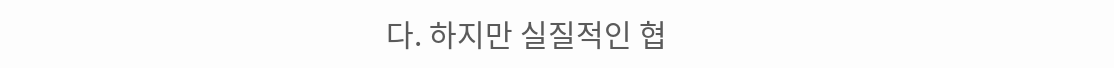다. 하지만 실질적인 협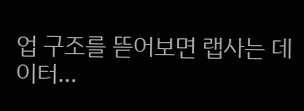업 구조를 뜯어보면 랩사는 데이터…